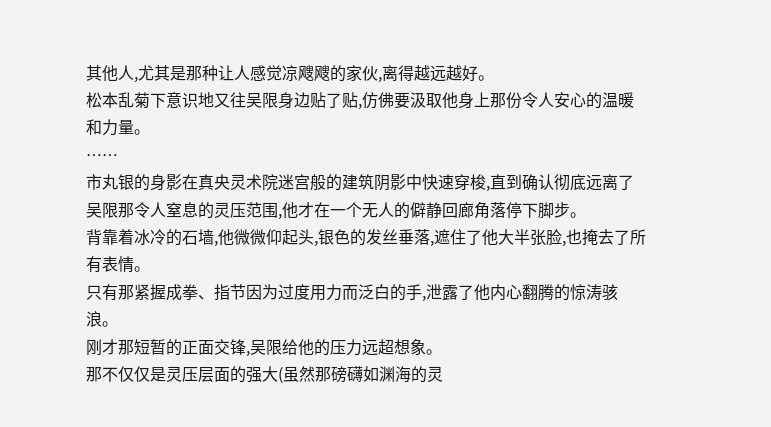其他人,尤其是那种让人感觉凉飕飕的家伙,离得越远越好。
松本乱菊下意识地又往吴限身边贴了贴,仿佛要汲取他身上那份令人安心的温暖和力量。
……
市丸银的身影在真央灵术院迷宫般的建筑阴影中快速穿梭,直到确认彻底远离了吴限那令人窒息的灵压范围,他才在一个无人的僻静回廊角落停下脚步。
背靠着冰冷的石墙,他微微仰起头,银色的发丝垂落,遮住了他大半张脸,也掩去了所有表情。
只有那紧握成拳、指节因为过度用力而泛白的手,泄露了他内心翻腾的惊涛骇浪。
刚才那短暂的正面交锋,吴限给他的压力远超想象。
那不仅仅是灵压层面的强大(虽然那磅礴如渊海的灵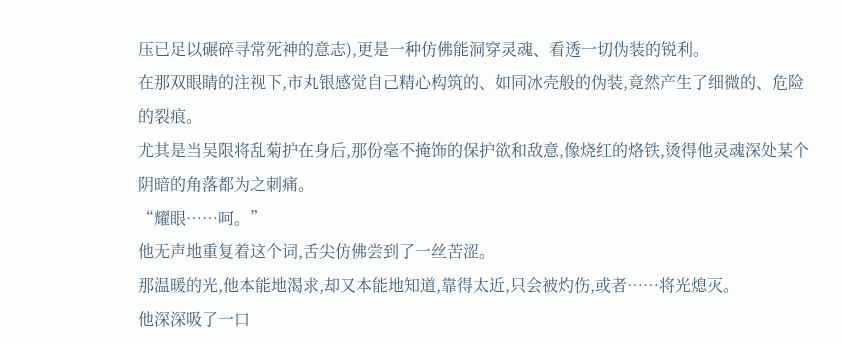压已足以碾碎寻常死神的意志),更是一种仿佛能洞穿灵魂、看透一切伪装的锐利。
在那双眼睛的注视下,市丸银感觉自己精心构筑的、如同冰壳般的伪装,竟然产生了细微的、危险的裂痕。
尤其是当吴限将乱菊护在身后,那份毫不掩饰的保护欲和敌意,像烧红的烙铁,烫得他灵魂深处某个阴暗的角落都为之刺痛。
“耀眼……呵。”
他无声地重复着这个词,舌尖仿佛尝到了一丝苦涩。
那温暖的光,他本能地渴求,却又本能地知道,靠得太近,只会被灼伤,或者……将光熄灭。
他深深吸了一口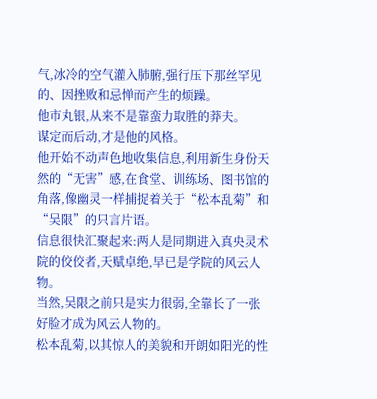气,冰冷的空气灌入肺腑,强行压下那丝罕见的、因挫败和忌惮而产生的烦躁。
他市丸银,从来不是靠蛮力取胜的莽夫。
谋定而后动,才是他的风格。
他开始不动声色地收集信息,利用新生身份天然的“无害”感,在食堂、训练场、图书馆的角落,像幽灵一样捕捉着关于“松本乱菊”和“吴限”的只言片语。
信息很快汇聚起来:两人是同期进入真央灵术院的佼佼者,天赋卓绝,早已是学院的风云人物。
当然,吴限之前只是实力很弱,全靠长了一张好脸才成为风云人物的。
松本乱菊,以其惊人的美貌和开朗如阳光的性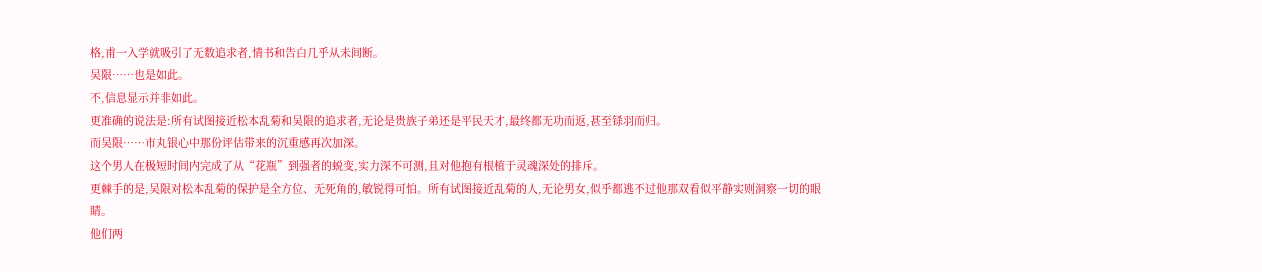格,甫一入学就吸引了无数追求者,情书和告白几乎从未间断。
吴限……也是如此。
不,信息显示并非如此。
更准确的说法是:所有试图接近松本乱菊和吴限的追求者,无论是贵族子弟还是平民天才,最终都无功而返,甚至铩羽而归。
而吴限……市丸银心中那份评估带来的沉重感再次加深。
这个男人在极短时间内完成了从“花瓶”到强者的蜕变,实力深不可测,且对他抱有根植于灵魂深处的排斥。
更棘手的是,吴限对松本乱菊的保护是全方位、无死角的,敏锐得可怕。所有试图接近乱菊的人,无论男女,似乎都逃不过他那双看似平静实则洞察一切的眼睛。
他们两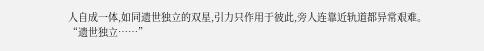人自成一体,如同遗世独立的双星,引力只作用于彼此,旁人连靠近轨道都异常艰难。
“遗世独立……”